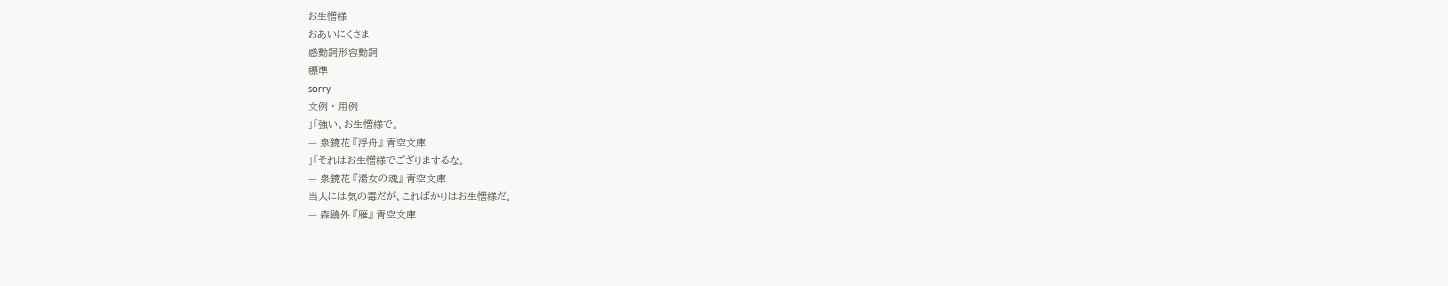お生憎様
おあいにくさま
感動詞形容動詞
標準
sorry
文例 · 用例
」「強い、お生憎様で。
— 泉鏡花 『浮舟』 青空文庫
」「それはお生憎様でござりまするな。
— 泉鏡花 『湯女の魂』 青空文庫
当人には気の毒だが、こればかりはお生憎様だ。
— 森鴎外 『雁』 青空文庫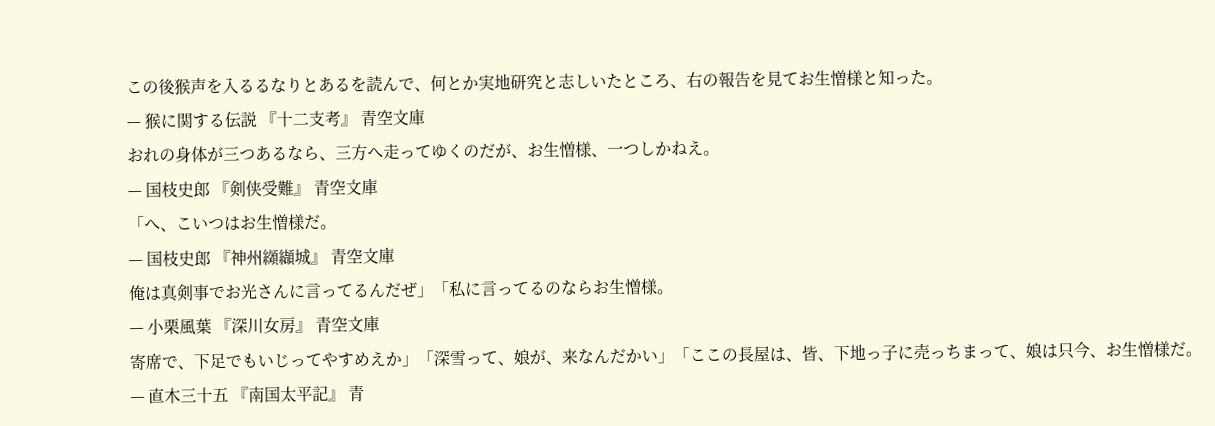この後猴声を入るるなりとあるを読んで、何とか実地研究と志しいたところ、右の報告を見てお生憎様と知った。
— 猴に関する伝説 『十二支考』 青空文庫
おれの身体が三つあるなら、三方へ走ってゆくのだが、お生憎様、一つしかねえ。
— 国枝史郎 『剣侠受難』 青空文庫
「へ、こいつはお生憎様だ。
— 国枝史郎 『神州纐纈城』 青空文庫
俺は真剣事でお光さんに言ってるんだぜ」「私に言ってるのならお生憎様。
— 小栗風葉 『深川女房』 青空文庫
寄席で、下足でもいじってやすめえか」「深雪って、娘が、来なんだかい」「ここの長屋は、皆、下地っ子に売っちまって、娘は只今、お生憎様だ。
— 直木三十五 『南国太平記』 青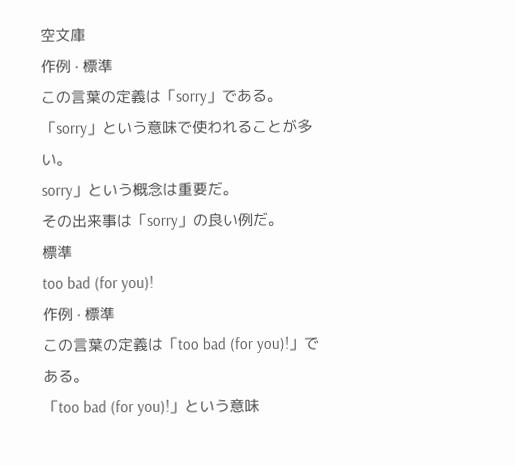空文庫
作例 · 標準
この言葉の定義は「sorry」である。
「sorry」という意味で使われることが多い。
sorry」という概念は重要だ。
その出来事は「sorry」の良い例だ。
標準
too bad (for you)!
作例 · 標準
この言葉の定義は「too bad (for you)!」である。
「too bad (for you)!」という意味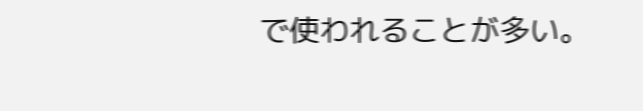で使われることが多い。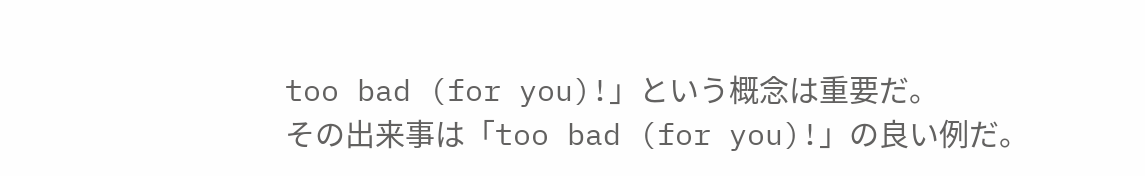too bad (for you)!」という概念は重要だ。
その出来事は「too bad (for you)!」の良い例だ。